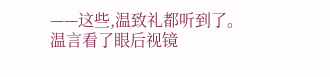——这些,温致礼都听到了。
温言看了眼后视镜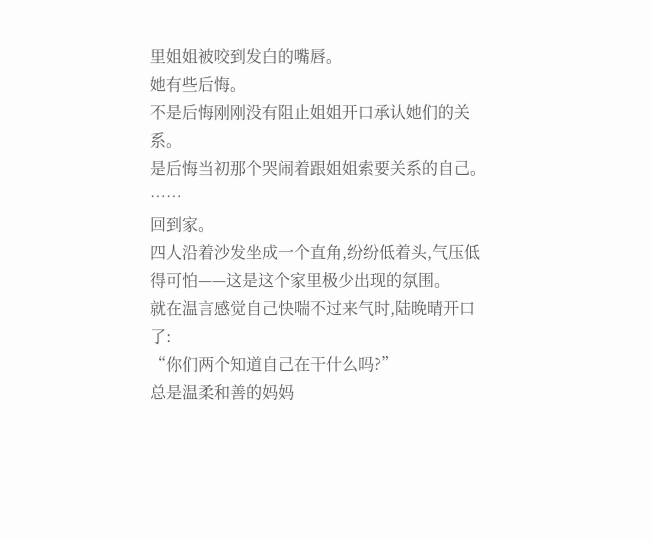里姐姐被咬到发白的嘴唇。
她有些后悔。
不是后悔刚刚没有阻止姐姐开口承认她们的关系。
是后悔当初那个哭闹着跟姐姐索要关系的自己。
……
回到家。
四人沿着沙发坐成一个直角,纷纷低着头,气压低得可怕——这是这个家里极少出现的氛围。
就在温言感觉自己快喘不过来气时,陆晚晴开口了:
“你们两个知道自己在干什么吗?”
总是温柔和善的妈妈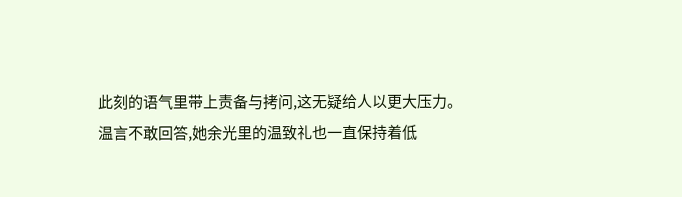此刻的语气里带上责备与拷问,这无疑给人以更大压力。
温言不敢回答,她余光里的温致礼也一直保持着低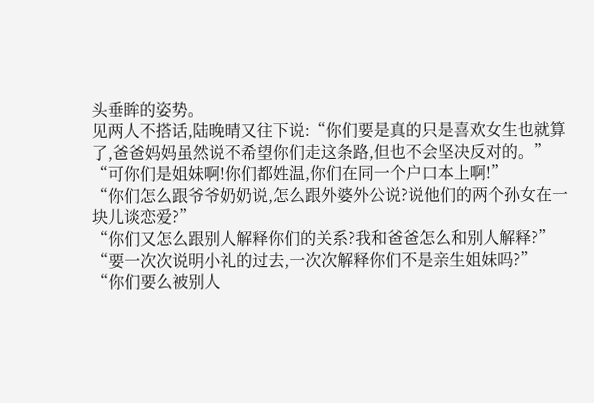头垂眸的姿势。
见两人不搭话,陆晚晴又往下说:“你们要是真的只是喜欢女生也就算了,爸爸妈妈虽然说不希望你们走这条路,但也不会坚决反对的。”
“可你们是姐妹啊!你们都姓温,你们在同一个户口本上啊!”
“你们怎么跟爷爷奶奶说,怎么跟外婆外公说?说他们的两个孙女在一块儿谈恋爱?”
“你们又怎么跟别人解释你们的关系?我和爸爸怎么和别人解释?”
“要一次次说明小礼的过去,一次次解释你们不是亲生姐妹吗?”
“你们要么被别人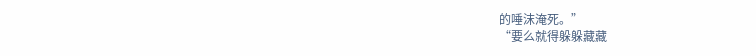的唾沫淹死。”
“要么就得躲躲藏藏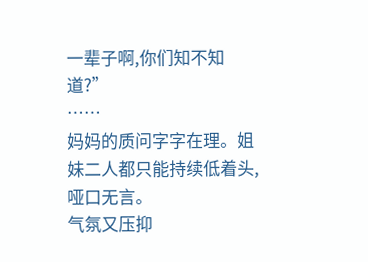一辈子啊,你们知不知道?”
……
妈妈的质问字字在理。姐妹二人都只能持续低着头,哑口无言。
气氛又压抑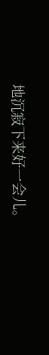地沉寂下来好一会儿。